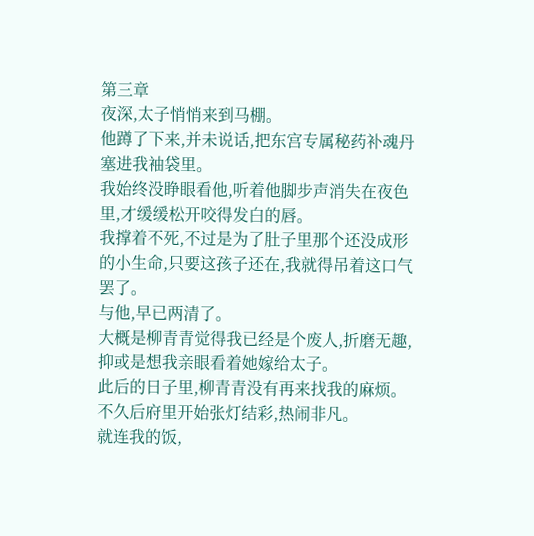第三章
夜深,太子悄悄来到马棚。
他蹲了下来,并未说话,把东宫专属秘药补魂丹塞进我袖袋里。
我始终没睁眼看他,听着他脚步声消失在夜色里,才缓缓松开咬得发白的唇。
我撑着不死,不过是为了肚子里那个还没成形的小生命,只要这孩子还在,我就得吊着这口气罢了。
与他,早已两清了。
大概是柳青青觉得我已经是个废人,折磨无趣,抑或是想我亲眼看着她嫁给太子。
此后的日子里,柳青青没有再来找我的麻烦。
不久后府里开始张灯结彩,热闹非凡。
就连我的饭,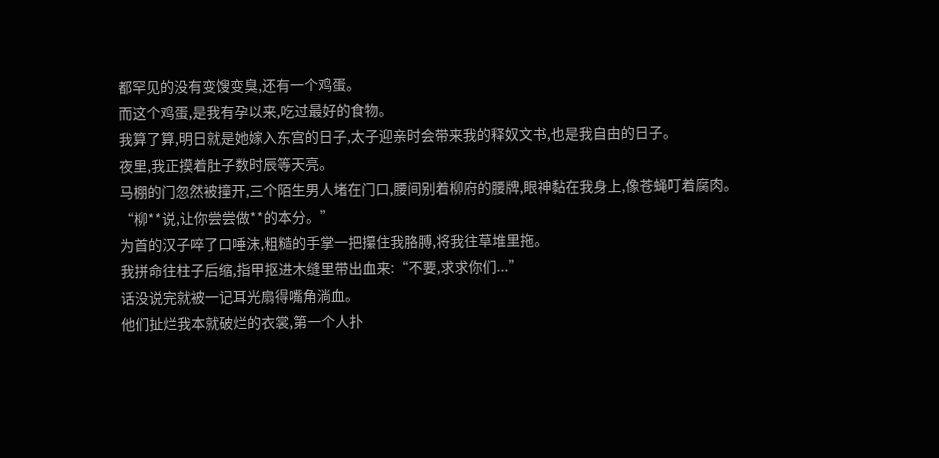都罕见的没有变馊变臭,还有一个鸡蛋。
而这个鸡蛋,是我有孕以来,吃过最好的食物。
我算了算,明日就是她嫁入东宫的日子,太子迎亲时会带来我的释奴文书,也是我自由的日子。
夜里,我正摸着肚子数时辰等天亮。
马棚的门忽然被撞开,三个陌生男人堵在门口,腰间别着柳府的腰牌,眼神黏在我身上,像苍蝇叮着腐肉。
“柳**说,让你尝尝做**的本分。”
为首的汉子啐了口唾沫,粗糙的手掌一把攥住我胳膊,将我往草堆里拖。
我拼命往柱子后缩,指甲抠进木缝里带出血来:“不要,求求你们...”
话没说完就被一记耳光扇得嘴角淌血。
他们扯烂我本就破烂的衣裳,第一个人扑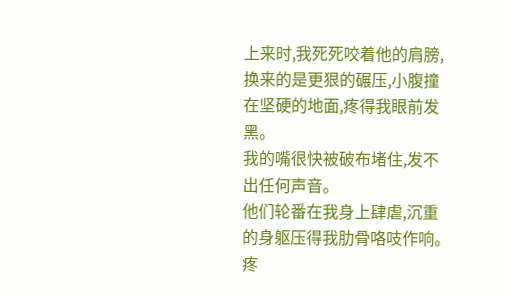上来时,我死死咬着他的肩膀,换来的是更狠的碾压,小腹撞在坚硬的地面,疼得我眼前发黑。
我的嘴很快被破布堵住,发不出任何声音。
他们轮番在我身上肆虐,沉重的身躯压得我肋骨咯吱作响。
疼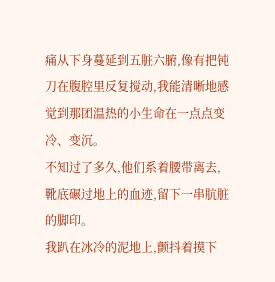痛从下身蔓延到五脏六腑,像有把钝刀在腹腔里反复搅动,我能清晰地感觉到那团温热的小生命在一点点变冷、变沉。
不知过了多久,他们系着腰带离去,靴底碾过地上的血迹,留下一串肮脏的脚印。
我趴在冰冷的泥地上,颤抖着摸下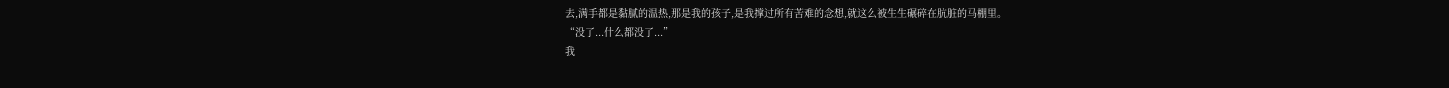去,满手都是黏腻的温热,那是我的孩子,是我撑过所有苦难的念想,就这么被生生碾碎在肮脏的马棚里。
“没了...什么都没了...”
我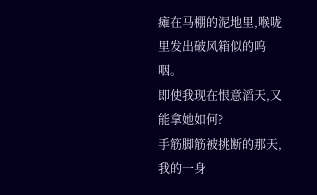瘫在马棚的泥地里,喉咙里发出破风箱似的呜咽。
即使我现在恨意滔天,又能拿她如何?
手筋脚筋被挑断的那天,我的一身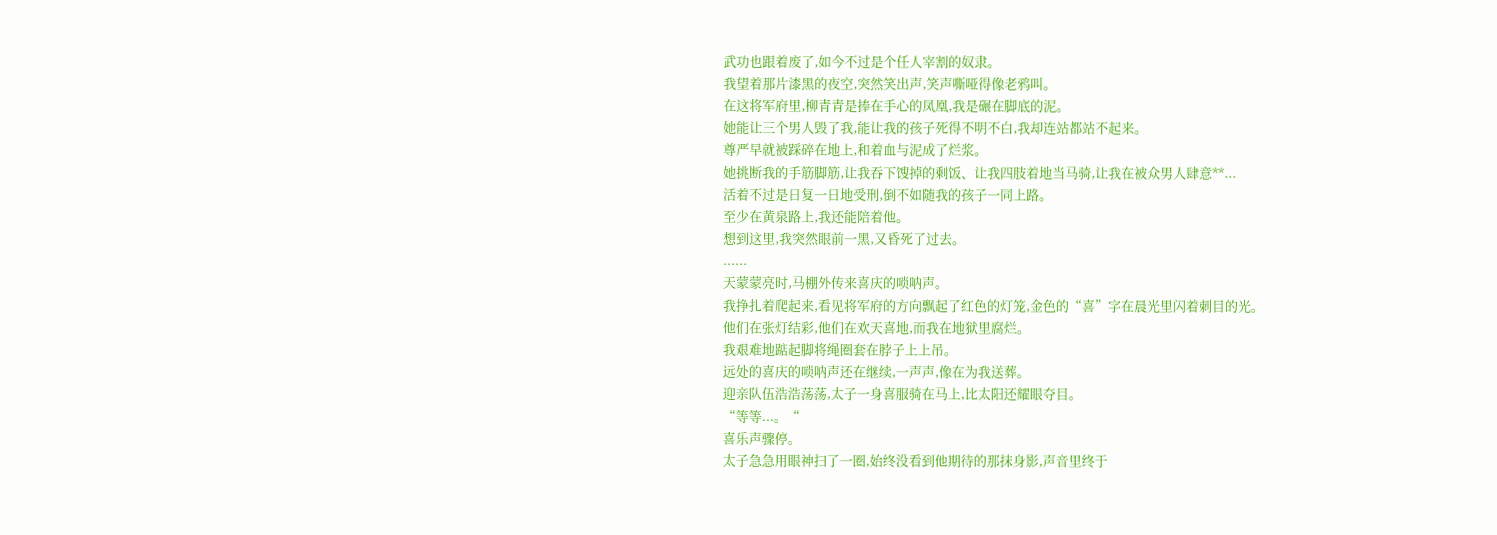武功也跟着废了,如今不过是个任人宰割的奴隶。
我望着那片漆黑的夜空,突然笑出声,笑声嘶哑得像老鸦叫。
在这将军府里,柳青青是捧在手心的凤凰,我是碾在脚底的泥。
她能让三个男人毁了我,能让我的孩子死得不明不白,我却连站都站不起来。
尊严早就被踩碎在地上,和着血与泥成了烂浆。
她挑断我的手筋脚筋,让我吞下馊掉的剩饭、让我四肢着地当马骑,让我在被众男人肆意**...
活着不过是日复一日地受刑,倒不如随我的孩子一同上路。
至少在黄泉路上,我还能陪着他。
想到这里,我突然眼前一黑,又昏死了过去。
......
天蒙蒙亮时,马棚外传来喜庆的唢呐声。
我挣扎着爬起来,看见将军府的方向飘起了红色的灯笼,金色的“喜”字在晨光里闪着刺目的光。
他们在张灯结彩,他们在欢天喜地,而我在地狱里腐烂。
我艰难地踮起脚将绳圈套在脖子上上吊。
远处的喜庆的唢呐声还在继续,一声声,像在为我送葬。
迎亲队伍浩浩荡荡,太子一身喜服骑在马上,比太阳还耀眼夺目。
“等等...。“
喜乐声骤停。
太子急急用眼神扫了一圈,始终没看到他期待的那抹身影,声音里终于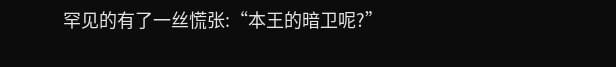罕见的有了一丝慌张:“本王的暗卫呢?”